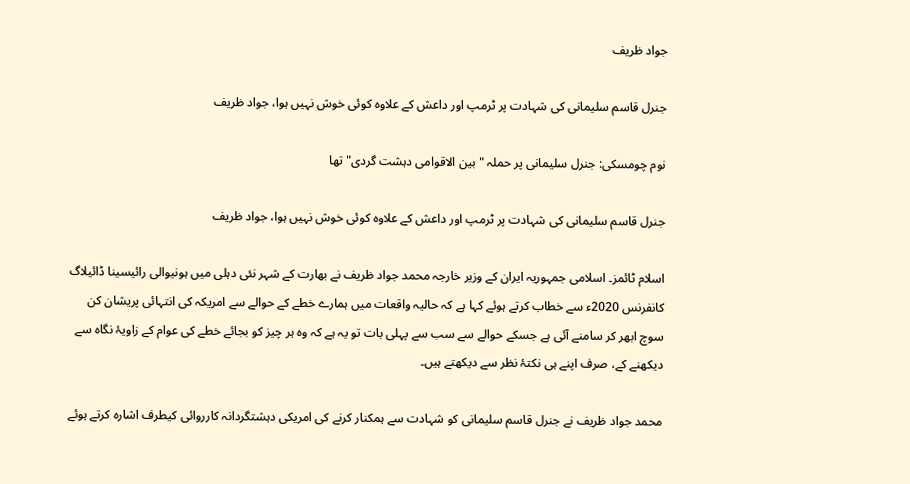جواد ظریف

جنرل قاسم سلیمانی کی شہادت پر ٹرمپ اور داعش کے علاوہ کوئی خوش نہیں ہوا، جواد ظریف

نوم چومسکی: جنرل سلیمانی پر حملہ "بین الاقوامی دہشت گردی" تھا

جنرل قاسم سلیمانی کی شہادت پر ٹرمپ اور داعش کے علاوہ کوئی خوش نہیں ہوا، جواد ظریف

اسلام ٹائمز۔ اسلامی جمہوریہ ایران کے وزیر خارجہ محمد جواد ظریف نے بھارت کے شہر نئی دہلی میں ہونیوالی رائیسینا ڈائیلاگ کانفرنس 2020ء سے خطاب کرتے ہوئے کہا ہے کہ حالیہ واقعات میں ہمارے خطے کے حوالے سے امریکہ کی انتہائی پریشان کن سوچ ابھر کر سامنے آئی ہے جسکے حوالے سے سب سے پہلی بات تو یہ ہے کہ وہ ہر چیز کو بجائے خطے کی عوام کے زاویۂ نگاہ سے دیکھنے کے، صرف اپنے ہی نکتۂ نظر سے دیکھتے ہیں۔

محمد جواد ظریف نے جنرل قاسم سلیمانی کو شہادت سے ہمکنار کرنے کی امریکی دہشتگردانہ کارروائی کیطرف اشارہ کرتے ہوئے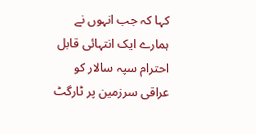کہا کہ جب انہوں نے ہمارے ایک انتہائی قابل احترام سپہ سالار کو عراقی سرزمین پر ٹارگٹ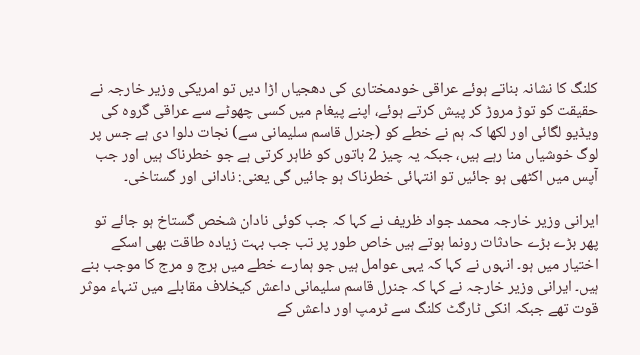کلنگ کا نشانہ بناتے ہوئے عراقی خودمختاری کی دھجیاں اڑا دیں تو امریکی وزیر خارجہ نے حقیقت کو توڑ مروڑ کر پیش کرتے ہوئے، اپنے پیغام میں کسی چھوٹے سے عراقی گروہ کی ویڈیو لگائی اور لکھا کہ ہم نے خطے کو (جنرل قاسم سلیمانی سے) نجات دلوا دی ہے جس پر لوگ خوشیاں منا رہے ہیں، جبکہ یہ چیز 2 باتوں کو ظاہر کرتی ہے جو خطرناک ہیں اور جب آپس میں اکٹھی ہو جائیں تو انتہائی خطرناک ہو جائیں گی یعنی: نادانی اور گستاخی۔

ایرانی وزیر خارجہ محمد جواد ظریف نے کہا کہ جب کوئی نادان شخص گستاخ ہو جائے تو پھر بڑے بڑے حادثات رونما ہوتے ہیں خاص طور پر تب جب بہت زیادہ طاقت بھی اسکے اختیار میں ہو۔ انہوں نے کہا کہ یہی عوامل ہیں جو ہمارے خطے میں ہرج و مرج کا موجب بنے ہیں۔ ایرانی وزیر خارجہ نے کہا کہ جنرل قاسم سلیمانی داعش کیخلاف مقابلے میں تنہاء موثر قوت تھے جبکہ انکی ٹارگٹ کلنگ سے ٹرمپ اور داعش کے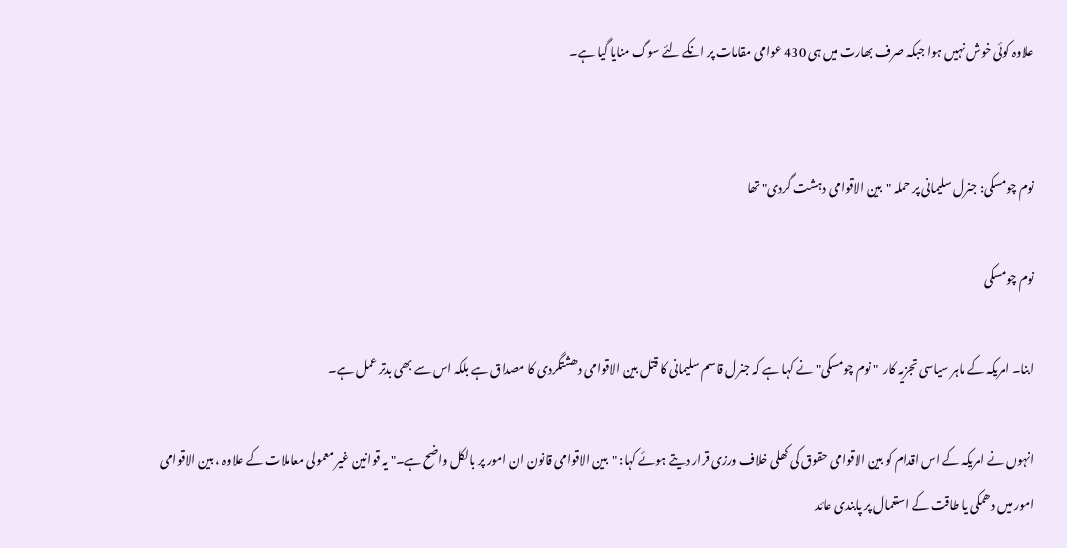علاوہ کوئی خوش نہیں ہوا جبکہ صرف بھارت میں ہی 430 عوامی مقامات پر انکے لئے سوگ منایا گیا ہے۔


نوم چومسکی: جنرل سلیمانی پر حملہ "بین الاقوامی دہشت گردی" تھا

نوم چومسکی

ابنا۔ امریکہ کے ماہر سیاسی تجزیہ کار  " نوم چومسکی" نے کہا ہے کہ جنرل قاسم سلیمانی کا قتل بین الاقوامی دھشتگردی کا مصداق ہے بلکہ اس سے بھی بدتر عمل ہے۔

انہوں نے امریکہ کے اس اقدام کو بین الاقوامی حقوق کی کھلی خلاف ورزی قرار دیتے ہوئے کہا: "بین الاقوامی قانون ان امور پر بالکل واضح ہے۔" یہ قوانین غیر معمولی معاملات کے علاوہ ، بین الاقوامی امور میں دھمکی یا طاقت کے استعمال پر پابندی عائد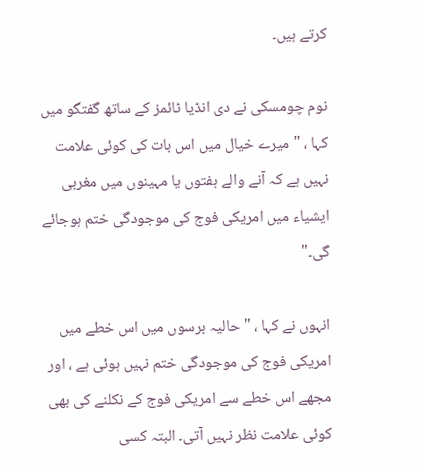کرتے ہیں۔

نوم چومسکی نے دی انڈیا ٹائمز کے ساتھ گفتگو میں کہا ، "میرے خیال میں اس بات کی کوئی علامت نہیں ہے کہ آنے والے ہفتوں یا مہینوں میں مغربی ایشیاء میں امریکی فوج کی موجودگی ختم ہوجائے گی۔"

انہوں نے کہا ، "حالیہ برسوں میں اس خطے میں امریکی فوج کی موجودگی ختم نہیں ہوئی ہے ، اور مجھے اس خطے سے امریکی فوج کے نکلنے کی بھی کوئی علامت نظر نہیں آتی۔ البتہ کسی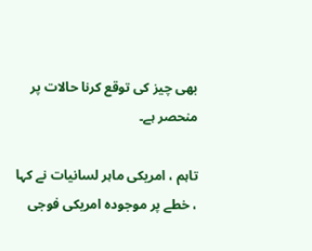بھی چیز کی توقع کرنا حالات پر منحصر ہے۔

تاہم ، امریکی ماہر لسانیات نے کہا ، خطے پر موجودہ امریکی فوجی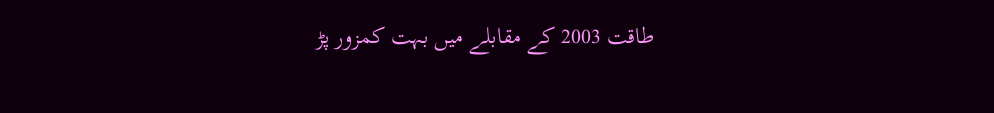طاقت 2003 کے مقابلے میں بہت کمزور پڑ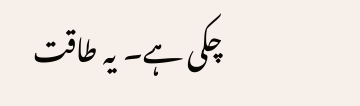چکی ہے۔ یہ طاقت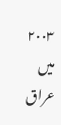۲۰۰۳ میں عراق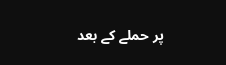پر حملے کے بعد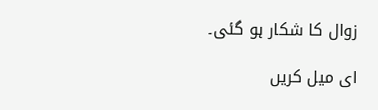زوال کا شکار ہو گئی۔

ای میل کریں